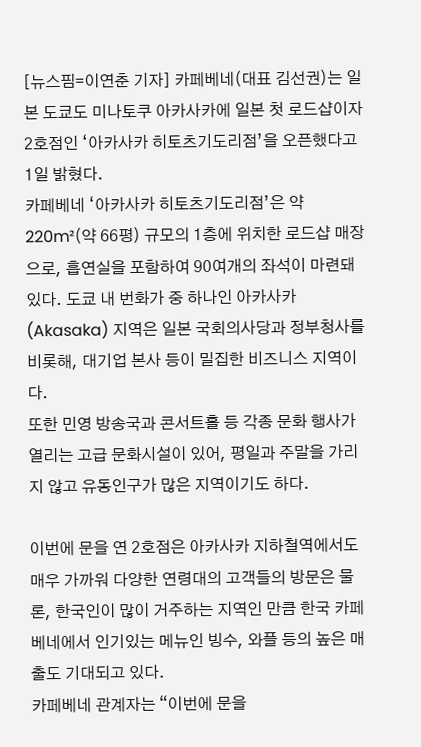[뉴스핌=이연춘 기자] 카페베네(대표 김선권)는 일본 도쿄도 미나토쿠 아카사카에 일본 첫 로드샵이자 2호점인 ‘아카사카 히토츠기도리점’을 오픈했다고 1일 밝혔다.
카페베네 ‘아카사카 히토츠기도리점’은 약 220m²(약 66평) 규모의 1층에 위치한 로드샵 매장으로, 흡연실을 포함하여 90여개의 좌석이 마련돼 있다. 도쿄 내 번화가 중 하나인 아카사카(Akasaka) 지역은 일본 국회의사당과 정부청사를 비롯해, 대기업 본사 등이 밀집한 비즈니스 지역이다.
또한 민영 방송국과 콘서트홀 등 각종 문화 행사가 열리는 고급 문화시설이 있어, 평일과 주말을 가리지 않고 유동인구가 많은 지역이기도 하다.

이번에 문을 연 2호점은 아카사카 지하철역에서도 매우 가까워 다양한 연령대의 고객들의 방문은 물론, 한국인이 많이 거주하는 지역인 만큼 한국 카페베네에서 인기있는 메뉴인 빙수, 와플 등의 높은 매출도 기대되고 있다.
카페베네 관계자는 “이번에 문을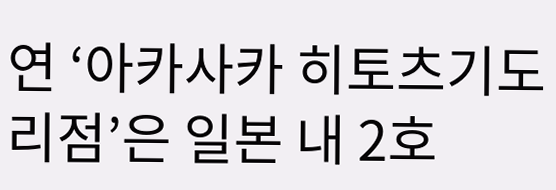연 ‘아카사카 히토츠기도리점’은 일본 내 2호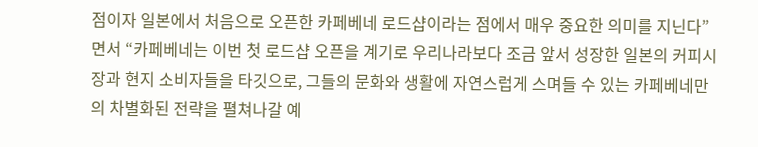점이자 일본에서 처음으로 오픈한 카페베네 로드샵이라는 점에서 매우 중요한 의미를 지닌다”면서 “카페베네는 이번 첫 로드샵 오픈을 계기로 우리나라보다 조금 앞서 성장한 일본의 커피시장과 현지 소비자들을 타깃으로, 그들의 문화와 생활에 자연스럽게 스며들 수 있는 카페베네만의 차별화된 전략을 펼쳐나갈 예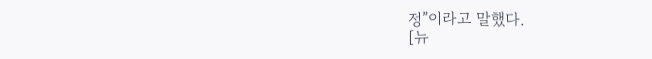정”이라고 말했다.
[뉴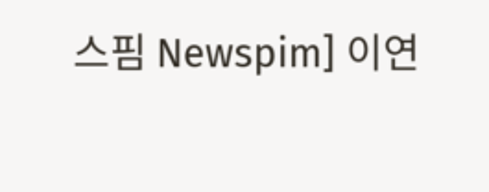스핌 Newspim] 이연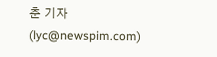춘 기자 (lyc@newspim.com)